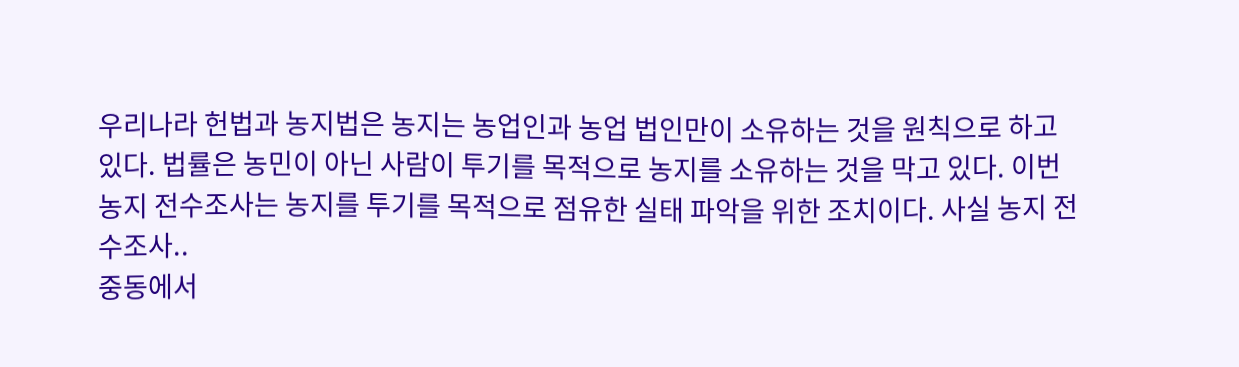우리나라 헌법과 농지법은 농지는 농업인과 농업 법인만이 소유하는 것을 원칙으로 하고 있다. 법률은 농민이 아닌 사람이 투기를 목적으로 농지를 소유하는 것을 막고 있다. 이번 농지 전수조사는 농지를 투기를 목적으로 점유한 실태 파악을 위한 조치이다. 사실 농지 전수조사..
중동에서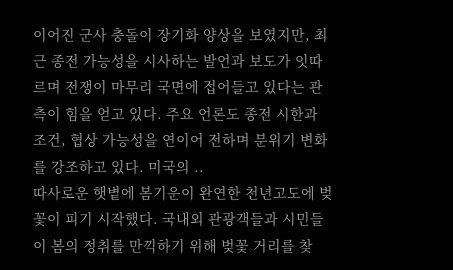이어진 군사 충돌이 장기화 양상을 보였지만, 최근 종전 가능성을 시사하는 발언과 보도가 잇따르며 전쟁이 마무리 국면에 접어들고 있다는 관측이 힘을 얻고 있다. 주요 언론도 종전 시한과 조건, 협상 가능성을 연이어 전하며 분위기 변화를 강조하고 있다. 미국의 ..
따사로운 햇볕에 봄기운이 완연한 천년고도에 벚꽃이 피기 시작했다. 국내외 관광객들과 시민들이 봄의 정취를 만끽하기 위해 벚꽃 거리를 찾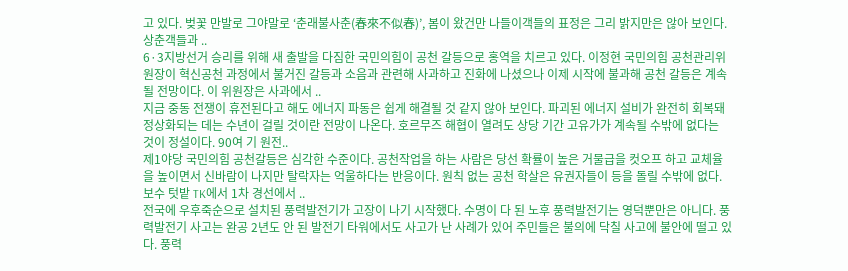고 있다. 벚꽃 만발로 그야말로 ‘춘래불사춘(春來不似春)’, 봄이 왔건만 나들이객들의 표정은 그리 밝지만은 않아 보인다. 상춘객들과 ..
6·3지방선거 승리를 위해 새 출발을 다짐한 국민의힘이 공천 갈등으로 홍역을 치르고 있다. 이정현 국민의힘 공천관리위원장이 혁신공천 과정에서 불거진 갈등과 소음과 관련해 사과하고 진화에 나셨으나 이제 시작에 불과해 공천 갈등은 계속될 전망이다. 이 위원장은 사과에서 ..
지금 중동 전쟁이 휴전된다고 해도 에너지 파동은 쉽게 해결될 것 같지 않아 보인다. 파괴된 에너지 설비가 완전히 회복돼 정상화되는 데는 수년이 걸릴 것이란 전망이 나온다. 호르무즈 해협이 열려도 상당 기간 고유가가 계속될 수밖에 없다는 것이 정설이다. 90여 기 원전..
제1야당 국민의힘 공천갈등은 심각한 수준이다. 공천작업을 하는 사람은 당선 확률이 높은 거물급을 컷오프 하고 교체율을 높이면서 신바람이 나지만 탈락자는 억울하다는 반응이다. 원칙 없는 공천 학살은 유권자들이 등을 돌릴 수밖에 없다. 보수 텃밭 TK에서 1차 경선에서 ..
전국에 우후죽순으로 설치된 풍력발전기가 고장이 나기 시작했다. 수명이 다 된 노후 풍력발전기는 영덕뿐만은 아니다. 풍력발전기 사고는 완공 2년도 안 된 발전기 타워에서도 사고가 난 사례가 있어 주민들은 불의에 닥칠 사고에 불안에 떨고 있다. 풍력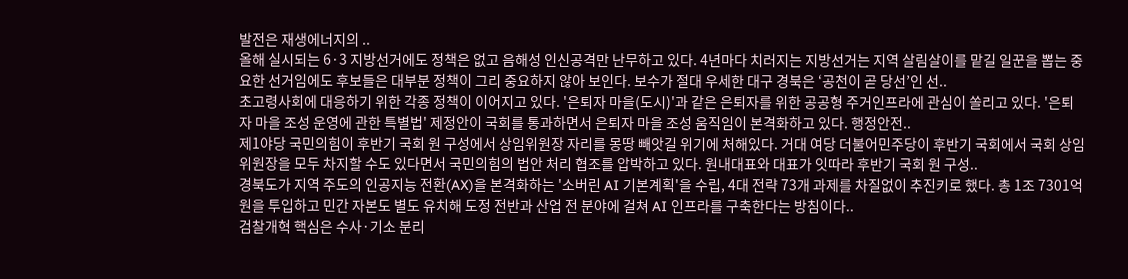발전은 재생에너지의 ..
올해 실시되는 6·3 지방선거에도 정책은 없고 음해성 인신공격만 난무하고 있다. 4년마다 치러지는 지방선거는 지역 살림살이를 맡길 일꾼을 뽑는 중요한 선거임에도 후보들은 대부분 정책이 그리 중요하지 않아 보인다. 보수가 절대 우세한 대구 경북은 ‘공천이 곧 당선’인 선..
초고령사회에 대응하기 위한 각종 정책이 이어지고 있다. '은퇴자 마을(도시)'과 같은 은퇴자를 위한 공공형 주거인프라에 관심이 쏠리고 있다. '은퇴자 마을 조성 운영에 관한 특별법' 제정안이 국회를 통과하면서 은퇴자 마을 조성 움직임이 본격화하고 있다. 행정안전..
제1야당 국민의힘이 후반기 국회 원 구성에서 상임위원장 자리를 몽땅 빼앗길 위기에 처해있다. 거대 여당 더불어민주당이 후반기 국회에서 국회 상임위원장을 모두 차지할 수도 있다면서 국민의힘의 법안 처리 협조를 압박하고 있다. 원내대표와 대표가 잇따라 후반기 국회 원 구성..
경북도가 지역 주도의 인공지능 전환(AX)을 본격화하는 '소버린 AI 기본계획'을 수립, 4대 전략 73개 과제를 차질없이 추진키로 했다. 총 1조 7301억 원을 투입하고 민간 자본도 별도 유치해 도정 전반과 산업 전 분야에 걸쳐 AI 인프라를 구축한다는 방침이다..
검찰개혁 핵심은 수사·기소 분리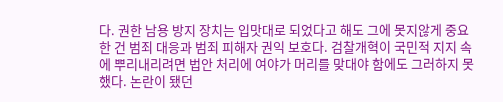다. 권한 남용 방지 장치는 입맛대로 되었다고 해도 그에 못지않게 중요한 건 범죄 대응과 범죄 피해자 권익 보호다. 검찰개혁이 국민적 지지 속에 뿌리내리려면 법안 처리에 여야가 머리를 맞대야 함에도 그러하지 못했다. 논란이 됐던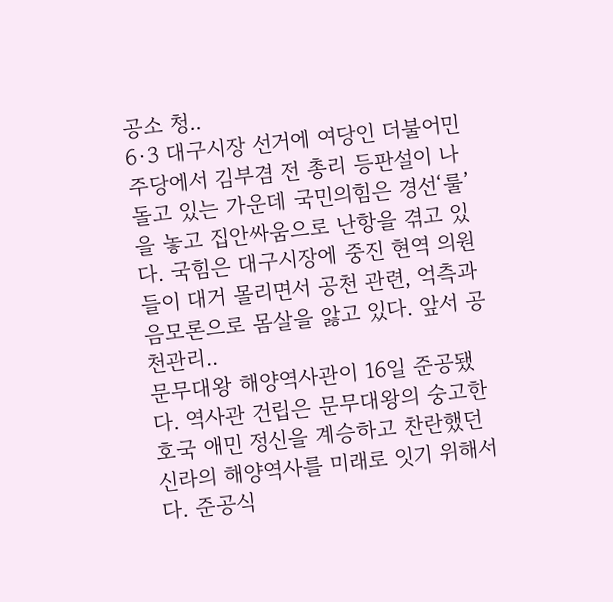공소 청..
6·3 대구시장 선거에 여당인 더불어민주당에서 김부겸 전 총리 등판설이 나돌고 있는 가운데 국민의힘은 경선‘룰’을 놓고 집안싸움으로 난항을 겪고 있다. 국힘은 대구시장에 중진 현역 의원들이 대거 몰리면서 공천 관련, 억측과 음모론으로 몸살을 앓고 있다. 앞서 공천관리..
문무대왕 해양역사관이 16일 준공됐다. 역사관 건립은 문무대왕의 숭고한 호국 애민 정신을 계승하고 찬란했던 신라의 해양역사를 미래로 잇기 위해서다. 준공식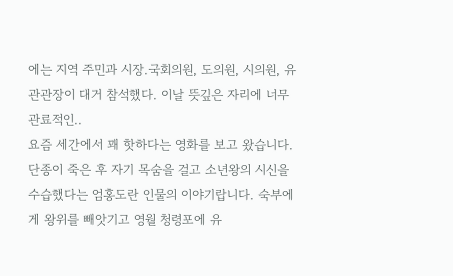에는 지역 주민과 시장.국회의원, 도의원, 시의원, 유관관장이 대거 참석했다. 이날 뜻깊은 자리에 너무 관료적인..
요즘 세간에서 꽤 핫하다는 영화를 보고 왔습니다. 단종이 죽은 후 자기 목숨을 걸고 소년왕의 시신을 수습했다는 엄홍도란 인물의 이야기랍니다. 숙부에게 왕위를 빼앗기고 영월 청령포에 유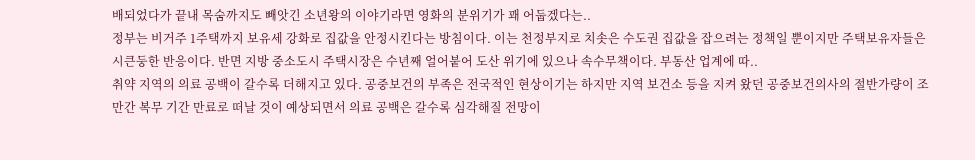배되었다가 끝내 목숨까지도 빼앗긴 소년왕의 이야기라면 영화의 분위기가 꽤 어둡겠다는..
정부는 비거주 1주택까지 보유세 강화로 집값을 안정시킨다는 방침이다. 이는 천정부지로 치솟은 수도권 집값을 잡으려는 정책일 뿐이지만 주택보유자들은 시큰둥한 반응이다. 반면 지방 중소도시 주택시장은 수년째 얼어붙어 도산 위기에 있으나 속수무책이다. 부동산 업계에 따..
취약 지역의 의료 공백이 갈수록 더해지고 있다. 공중보건의 부족은 전국적인 현상이기는 하지만 지역 보건소 등을 지켜 왔던 공중보건의사의 절반가량이 조만간 복무 기간 만료로 떠날 것이 예상되면서 의료 공백은 갈수록 심각해질 전망이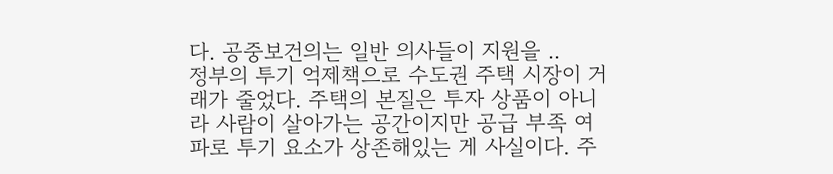다. 공중보건의는 일반 의사들이 지원을 ..
정부의 투기 억제책으로 수도권 주택 시장이 거래가 줄었다. 주택의 본질은 투자 상품이 아니라 사람이 살아가는 공간이지만 공급 부족 여파로 투기 요소가 상존해있는 게 사실이다. 주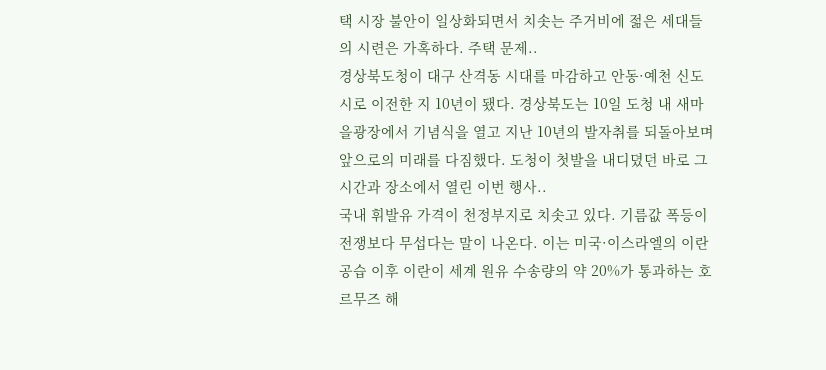택 시장 불안이 일상화되면서 치솟는 주거비에 젊은 세대들의 시련은 가혹하다. 주택 문제..
경상북도청이 대구 산격동 시대를 마감하고 안동·예천 신도시로 이전한 지 10년이 됐다. 경상북도는 10일 도청 내 새마을광장에서 기념식을 열고 지난 10년의 발자취를 되돌아보며 앞으로의 미래를 다짐했다. 도청이 첫발을 내디뎠던 바로 그 시간과 장소에서 열린 이번 행사..
국내 휘발유 가격이 천정부지로 치솟고 있다. 기름값 폭등이 전쟁보다 무섭다는 말이 나온다. 이는 미국·이스라엘의 이란 공습 이후 이란이 세계 원유 수송량의 약 20%가 통과하는 호르무즈 해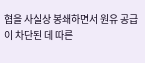협을 사실상 봉쇄하면서 원유 공급이 차단된 데 따른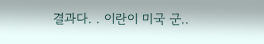결과다. . 이란이 미국 군..